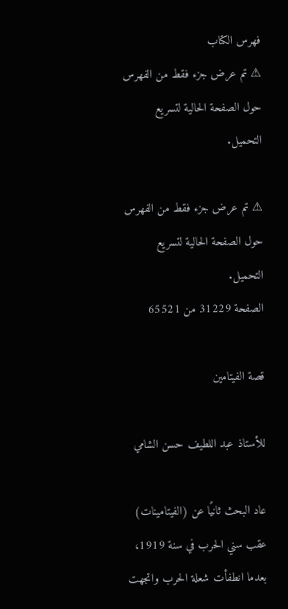فهرس الكتاب
⚠ تم عرض جزء فقط من الفهرس حول الصفحة الحالية لتسريع التحميل.

⚠ تم عرض جزء فقط من الفهرس حول الصفحة الحالية لتسريع التحميل.
الصفحة 31229 من 65521

قصة الفيتامين

للأستاذ عبد اللطيف حسن الشامي

عاد البحث ثانيًا عن (الفيتامينات) عقب سني الحرب في سنة 1919، بعدما انطفأت شعلة الحرب واتجهت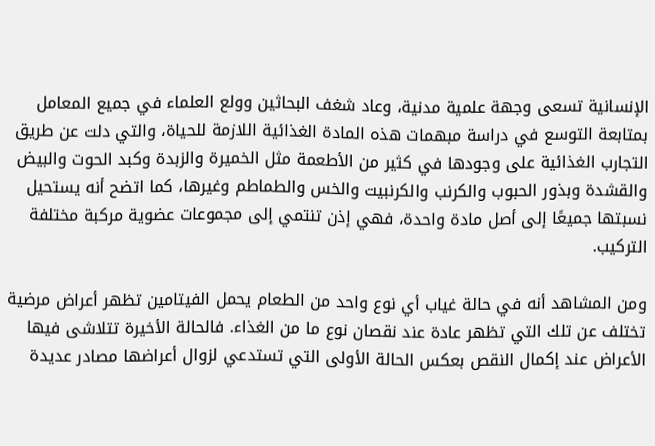الإنسانية تسعى وجهة علمية مدنية، وعاد شغف البحاثين وولع العلماء في جميع المعامل بمتابعة التوسع في دراسة مبهمات هذه المادة الغذائية اللازمة للحياة، والتي دلت عن طريق التجارب الغذائية على وجودها في كثير من الأطعمة مثل الخميرة والزبدة وكبد الحوت والبيض والقشدة وبذور الحبوب والكرنب والكرنبيت والخس والطماطم وغيرها، كما اتضح أنه يستحيل نسبتها جميعًا إلى أصل مادة واحدة، فهي إذن تنتمي إلى مجموعات عضوية مركبة مختلفة التركيب.

ومن المشاهد أنه في حالة غياب أي نوع واحد من الطعام يحمل الفيتامين تظهر أعراض مرضية تختلف عن تلك التي تظهر عادة عند نقصان نوع ما من الغذاء. فالحالة الأخيرة تتلاشى فيها الأعراض عند إكمال النقص بعكس الحالة الأولى التي تستدعي لزوال أعراضها مصادر عديدة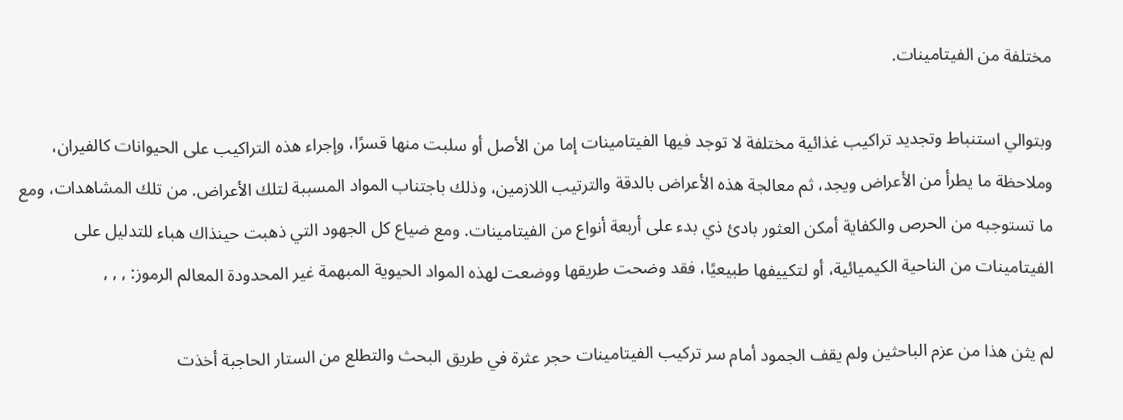مختلفة من الفيتامينات.

وبتوالي استنباط وتجديد تراكيب غذائية مختلفة لا توجد فيها الفيتامينات إما من الأصل أو سلبت منها قسرًا، وإجراء هذه التراكيب على الحيوانات كالفيران، وملاحظة ما يطرأ من الأعراض ويجد، ثم معالجة هذه الأعراض بالدقة والترتيب اللازمين، وذلك باجتناب المواد المسببة لتلك الأعراض. من تلك المشاهدات، ومع ما تستوجبه من الحرص والكفاية أمكن العثور بادئ ذي بدء على أربعة أنواع من الفيتامينات. ومع ضياع كل الجهود التي ذهبت حينذاك هباء للتدليل على الفيتامينات من الناحية الكيميائية، أو لتكييفها طبيعيًا، فقد وضحت طريقها ووضعت لهذه المواد الحيوية المبهمة غير المحدودة المعالم الرموز: , , ,

لم يثن هذا من عزم الباحثين ولم يقف الجمود أمام سر تركيب الفيتامينات حجر عثرة في طريق البحث والتطلع من الستار الحاجبة أخذت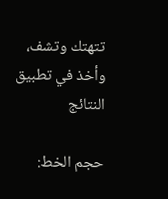تتهتك وتشف، وأخذ في تطبيق النتائج

حجم الخط: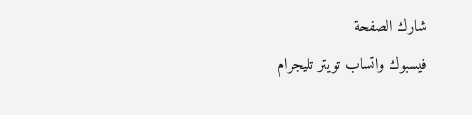شارك الصفحة
فيسبوك واتساب تويتر تليجرام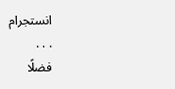انستجرام
. . .
فضلًا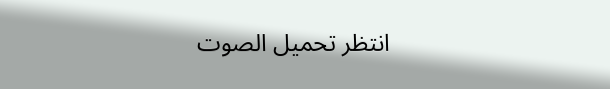انتظر تحميل الصوت